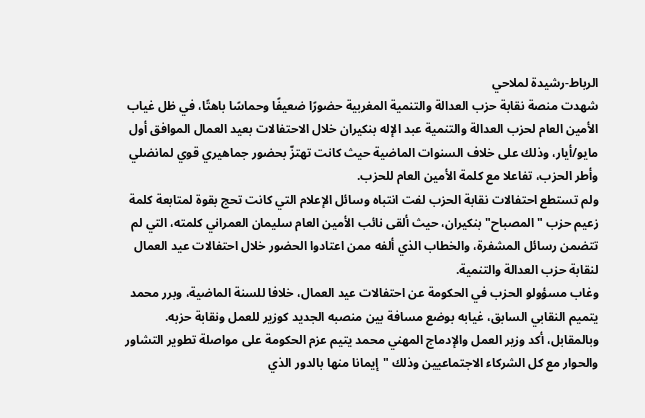الرباط-رشيدة لملاحي
شهدت منصة نقابة حزب العدالة والتنمية المغربية حضورًا ضعيفًا وحماسًا باهتًا، في ظل غياب الأمين العام لحزب العدالة والتنمية عبد الإله بنكيران خلال الاحتفالات بعيد العمال الموافق أول مايو/أيار، وذلك على خلاف السنوات الماضية حيث كانت تهتزّ بحضور جماهيري قوي لمانضلي وأطر الحزب، تفاعلا مع كلمة الأمين العام للحزب.
ولم تستطع احتفالات نقابة الحزب لفت انتباه وسائل الإعلام التي كانت تحج بقوة لمتابعة كلمة زعيم حزب "المصباح" بنكيران، حيث ألقى نائب الأمين العام سليمان العمراني كلمته، التي لم تتضمن رسائل المشفرة، والخطاب الذي ألفه ممن اعتادوا الحضور خلال احتفالات عيد العمال لنقابة حزب العدالة والتنمية.
وغاب مسؤولو الحزب في الحكومة عن احتفالات عيد العمال، خلافا للسنة الماضية، وبرر محمد يتميم النقابي السابق، غيابه بوضع مسافة بين منصبه الجديد كوزير للعمل ونقابة حزبه. وبالمقابل، أكد وزير العمل والإدماج المهني محمد يتيم عزم الحكومة على مواصلة تطوير التشاور والحوار مع كل الشركاء الاجتماعيين وذلك "إيمانا منها بالدور الذي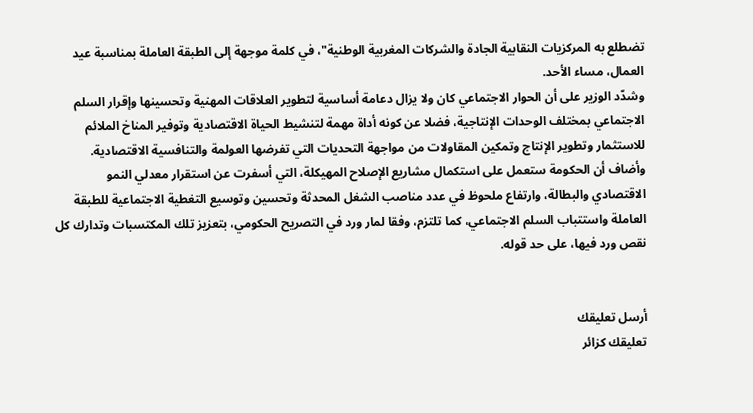تضطلع به المركزيات النقابية الجادة والشركات المغربية الوطنية"، في كلمة موجهة إلى الطبقة العاملة بمناسبة عيد العمال، مساء الأحد.
وشدّد الوزير على أن الحوار الاجتماعي كان ولا يزال دعامة أساسية لتطوير العلاقات المهنية وتحسينها وإقرار السلم الاجتماعي بمختلف الوحدات الإنتاجية، فضلا عن كونه أداة مهمة لتنشيط الحياة الاقتصادية وتوفير المناخ الملائم للاستثمار وتطوير الإنتاج وتمكين المقاولات من مواجهة التحديات التي تفرضها العولمة والتنافسية الاقتصادية.
وأضاف أن الحكومة ستعمل على استكمال مشاريع الإصلاح المهيكلة، التي أسفرت عن استقرار معدلي النمو الاقتصادي والبطالة، وارتفاع ملحوظ في عدد مناصب الشغل المحدثة وتحسين وتوسيع التغطية الاجتماعية للطبقة العاملة واستتباب السلم الاجتماعي، كما تلتزم، وفقا لمار ورد في التصريح الحكومي، بتعزيز تلك المكتسبات وتدارك كل نقص ورد فيها، على حد قوله.


أرسل تعليقك
تعليقك كزائر